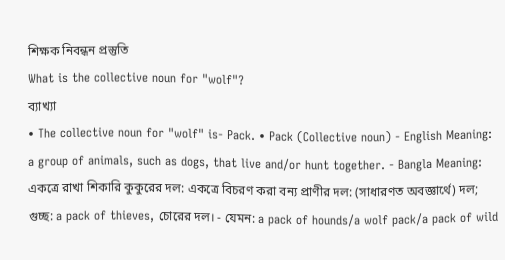শিক্ষক নিবন্ধন প্রস্তুতি
What is the collective noun for "wolf"?
ব্যাখ্যা
• The collective noun for "wolf" is- Pack. • Pack (Collective noun) - English Meaning: a group of animals, such as dogs, that live and/or hunt together. - Bangla Meaning: একত্রে রাখা শিকারি কুকুরের দল: একত্রে বিচরণ করা বন্য প্রাণীর দল: (সাধারণত অবজ্ঞার্থে) দল; গুচ্ছ: a pack of thieves, চোরের দল। - যেমন: a pack of hounds/a wolf pack/a pack of wild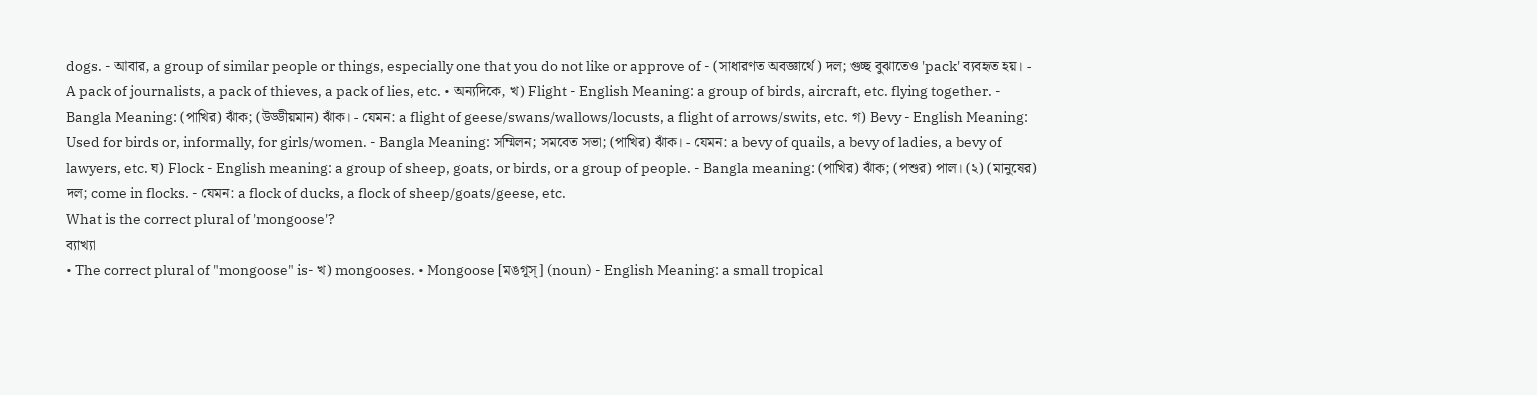dogs. - আবার, a group of similar people or things, especially one that you do not like or approve of - (সাধারণত অবজ্ঞার্থে) দল; গুচ্ছ বুঝাতেও 'pack' ব্যবহৃত হয়। - A pack of journalists, a pack of thieves, a pack of lies, etc. • অন্যদিকে, খ) Flight - English Meaning: a group of birds, aircraft, etc. flying together. - Bangla Meaning: (পাখির) ঝাঁক; (উড্ডীয়মান) ঝাঁক। - যেমন: a flight of geese/swans/wallows/locusts, a flight of arrows/swits, etc. গ) Bevy - English Meaning: Used for birds or, informally, for girls/women. - Bangla Meaning: সম্মিলন; সমবেত সভা; (পাখির) ঝাঁক। - যেমন: a bevy of quails, a bevy of ladies, a bevy of lawyers, etc. ঘ) Flock - English meaning: a group of sheep, goats, or birds, or a group of people. - Bangla meaning: (পাখির) ঝাঁক; (পশুর) পাল। (২) (মানুষের) দল; come in flocks. - যেমন: a flock of ducks, a flock of sheep/goats/geese, etc.
What is the correct plural of 'mongoose'?
ব্যাখ্যা
• The correct plural of "mongoose" is- খ) mongooses. • Mongoose [মঙগূস্] (noun) - English Meaning: a small tropical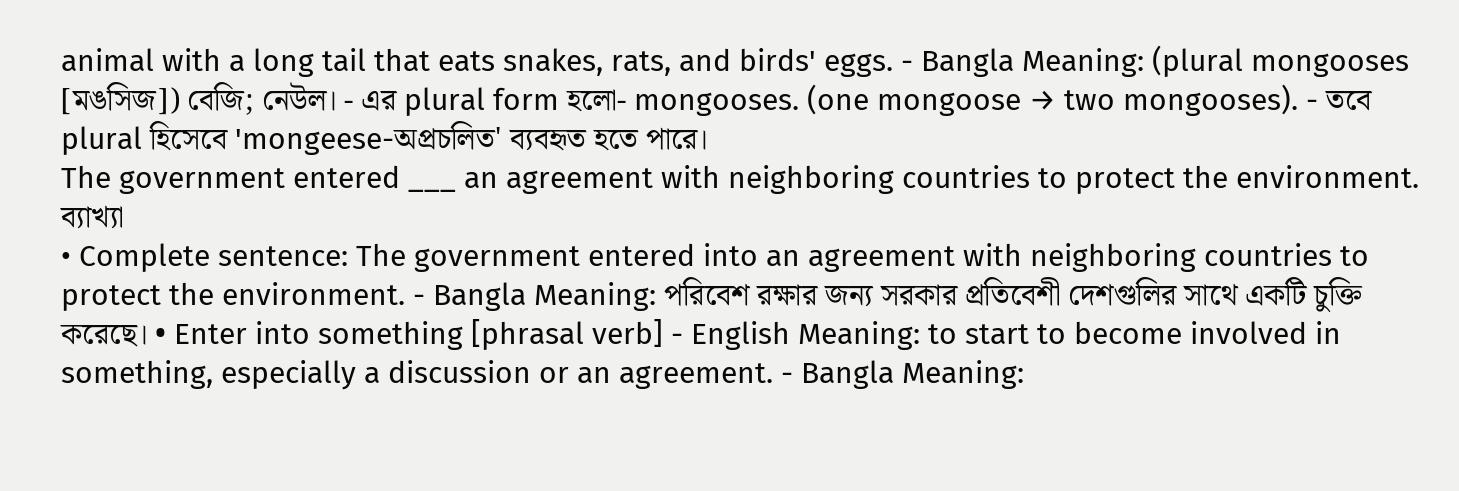animal with a long tail that eats snakes, rats, and birds' eggs. - Bangla Meaning: (plural mongooses [মঙসিজ]) বেজি; নেউল। - এর plural form হলো- mongooses. (one mongoose → two mongooses). - তবে plural হিসেবে 'mongeese-অপ্রচলিত' ব্যবহৃত হতে পারে।
The government entered ___ an agreement with neighboring countries to protect the environment.
ব্যাখ্যা
• Complete sentence: The government entered into an agreement with neighboring countries to protect the environment. - Bangla Meaning: পরিবেশ রক্ষার জন্য সরকার প্রতিবেশী দেশগুলির সাথে একটি চুক্তি করেছে। • Enter into something [phrasal verb] - English Meaning: to start to become involved in something, especially a discussion or an agreement. - Bangla Meaning: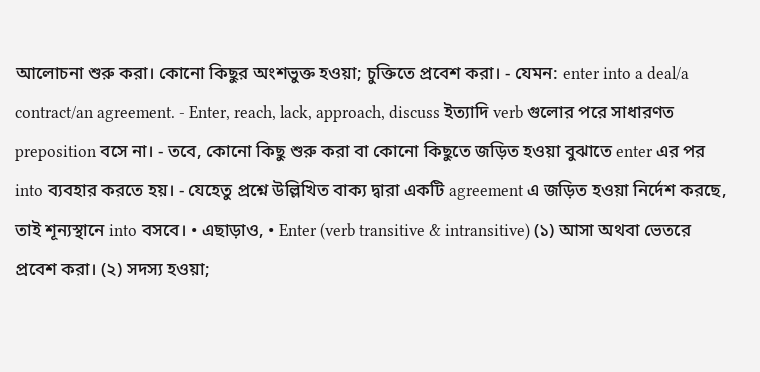আলোচনা শুরু করা। কোনো কিছুর অংশভুক্ত হওয়া; চুক্তিতে প্রবেশ করা। - যেমন: enter into a deal/a contract/an agreement. - Enter, reach, lack, approach, discuss ইত্যাদি verb গুলোর পরে সাধারণত preposition বসে না। - তবে, কোনো কিছু শুরু করা বা কোনো কিছুতে জড়িত হওয়া বুঝাতে enter এর পর into ব্যবহার করতে হয়। - যেহেতু প্রশ্নে উল্লিখিত বাক্য দ্বারা একটি agreement এ জড়িত হওয়া নির্দেশ করছে, তাই শূন্যস্থানে into বসবে। • এছাড়াও, • Enter (verb transitive & intransitive) (১) আসা অথবা ভেতরে প্রবেশ করা। (২) সদস্য হওয়া;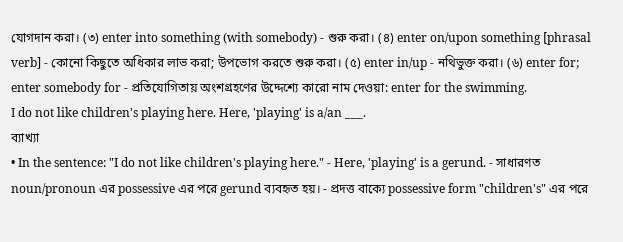যোগদান করা। (৩) enter into something (with somebody) - শুরু করা। (৪) enter on/upon something [phrasal verb] - কোনো কিছুতে অধিকার লাভ করা; উপভোগ করতে শুরু করা। (৫) enter in/up - নথিভুক্ত করা। (৬) enter for; enter somebody for - প্রতিযোগিতায় অংশগ্রহণের উদ্দেশ্যে কারো নাম দেওয়া: enter for the swimming.
I do not like children's playing here. Here, 'playing' is a/an ___.
ব্যাখ্যা
• In the sentence: "I do not like children's playing here." - Here, 'playing' is a gerund. - সাধারণত noun/pronoun এর possessive এর পরে gerund ব্যবহৃত হয়। - প্রদত্ত বাক্যে possessive form "children's" এর পরে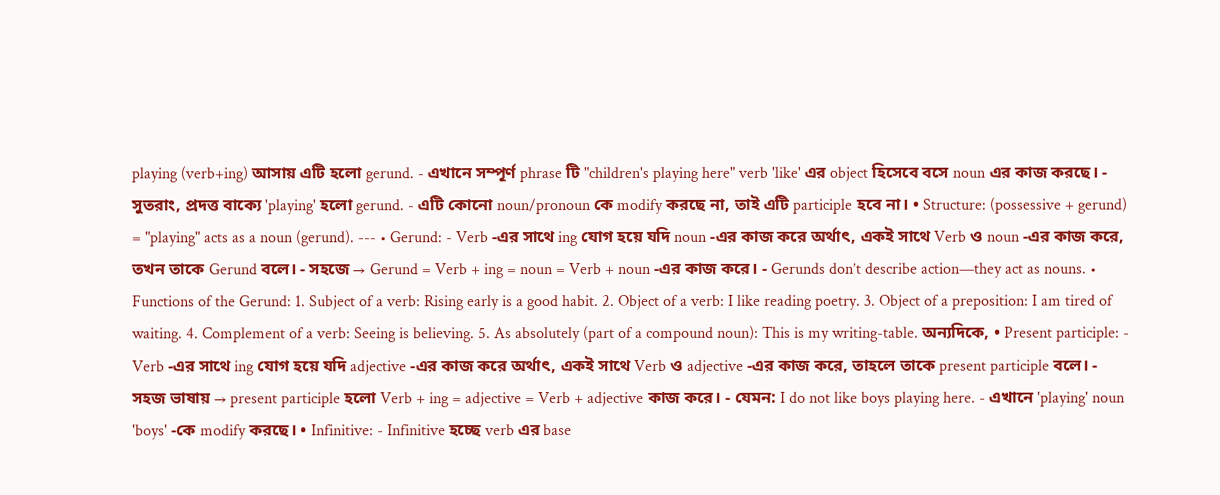playing (verb+ing) আসায় এটি হলো gerund. - এখানে সম্পূর্ণ phrase টি "children's playing here" verb 'like' এর object হিসেবে বসে noun এর কাজ করছে। - সুতরাং, প্রদত্ত বাক্যে 'playing' হলো gerund. - এটি কোনো noun/pronoun কে modify করছে না, তাই এটি participle হবে না। • Structure: (possessive + gerund) = "playing" acts as a noun (gerund). --- • Gerund: - Verb -এর সাথে ing যোগ হয়ে যদি noun -এর কাজ করে অর্থাৎ, একই সাথে Verb ও noun -এর কাজ করে, তখন তাকে Gerund বলে। - সহজে → Gerund = Verb + ing = noun = Verb + noun -এর কাজ করে। - Gerunds don’t describe action—they act as nouns. • Functions of the Gerund: 1. Subject of a verb: Rising early is a good habit. 2. Object of a verb: I like reading poetry. 3. Object of a preposition: I am tired of waiting. 4. Complement of a verb: Seeing is believing. 5. As absolutely (part of a compound noun): This is my writing-table. অন্যদিকে, • Present participle: - Verb -এর সাথে ing যোগ হয়ে যদি adjective -এর কাজ করে অর্থাৎ, একই সাথে Verb ও adjective -এর কাজ করে, তাহলে তাকে present participle বলে। - সহজ ভাষায় → present participle হলো Verb + ing = adjective = Verb + adjective কাজ করে। - যেমন: I do not like boys playing here. - এখানে 'playing' noun 'boys' -কে modify করছে। • Infinitive: - Infinitive হচ্ছে verb এর base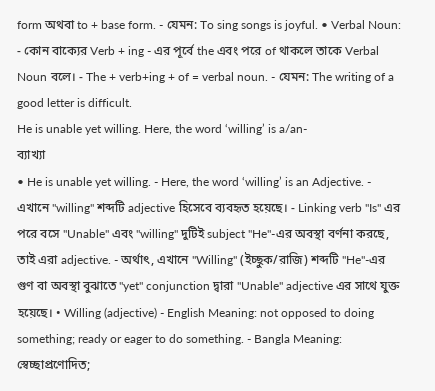form অথবা to + base form. - যেমন: To sing songs is joyful. • Verbal Noun: - কোন বাক্যের Verb + ing - এর পূর্বে the এবং পরে of থাকলে তাকে Verbal Noun বলে। - The + verb+ing + of = verbal noun. - যেমন: The writing of a good letter is difficult.
He is unable yet willing. Here, the word ‘willing’ is a/an-
ব্যাখ্যা
• He is unable yet willing. - Here, the word ‘willing’ is an Adjective. - এখানে "willing" শব্দটি adjective হিসেবে ব্যবহৃত হয়েছে। - Linking verb "Is" এর পরে বসে "Unable" এবং "willing" দুটিই subject "He"-এর অবস্থা বর্ণনা করছে, তাই এরা adjective. - অর্থাৎ, এখানে "Willing" (ইচ্ছুক/রাজি) শব্দটি "He"-এর গুণ বা অবস্থা বুঝাতে "yet" conjunction দ্বারা "Unable" adjective এর সাথে যুক্ত হয়েছে। • Willing (adjective) - English Meaning: not opposed to doing something; ready or eager to do something. - Bangla Meaning: স্বেচ্ছাপ্রণোদিত;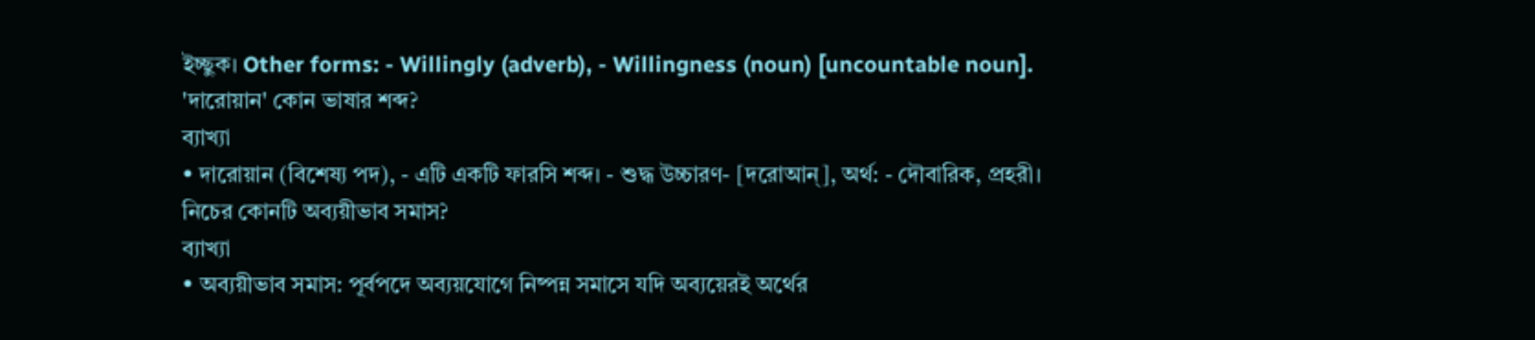ইচ্ছুক। Other forms: - Willingly (adverb), - Willingness (noun) [uncountable noun].
'দারোয়ান' কোন ভাষার শব্দ?
ব্যাখ্যা
• দারোয়ান (বিশেষ্য পদ), - এটি একটি ফারসি শব্দ। - শুদ্ধ উচ্চারণ- [দরোআন্], অর্থ: - দৌবারিক, প্রহরী।
নিচের কোনটি অব্যয়ীভাব সমাস?
ব্যাখ্যা
• অব্যয়ীভাব সমাস: পূর্বপদে অব্যয়যোগে নিষ্পন্ন সমাসে যদি অব্যয়েরই অর্থের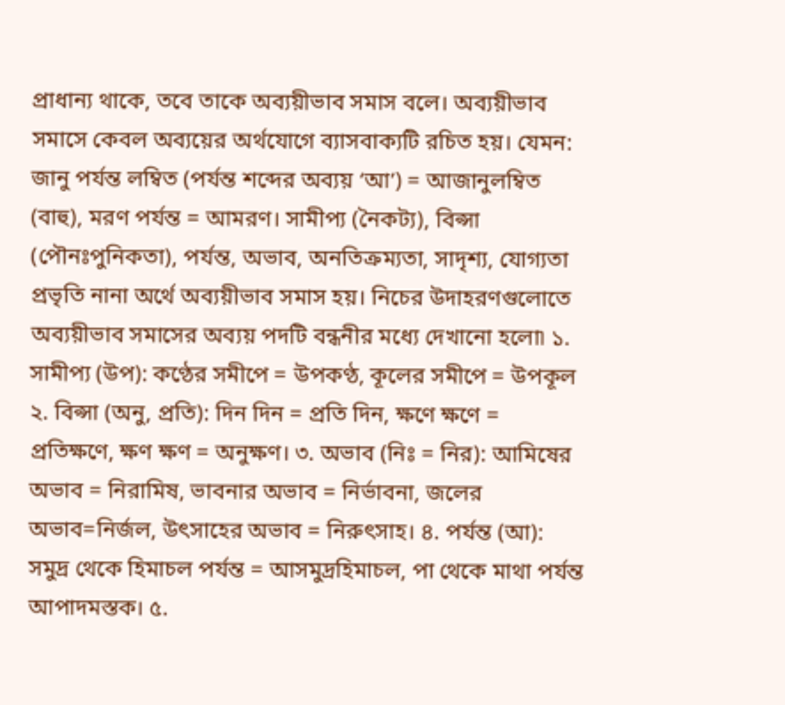প্রাধান্য থাকে, তবে তাকে অব্যয়ীভাব সমাস বলে। অব্যয়ীভাব সমাসে কেবল অব্যয়ের অর্থযোগে ব্যাসবাক্যটি রচিত হয়। যেমন: জানু পর্যন্ত লম্বিত (পর্যন্ত শব্দের অব্যয় ‘আ’) = আজানুলম্বিত (বাহু), মরণ পর্যন্ত = আমরণ। সামীপ্য (নৈকট্য), বিপ্সা (পৌনঃপুনিকতা), পর্যন্ত, অভাব, অনতিক্রম্যতা, সাদৃশ্য, যোগ্যতা প্রভৃতি নানা অর্থে অব্যয়ীভাব সমাস হয়। নিচের উদাহরণগুলোতে অব্যয়ীভাব সমাসের অব্যয় পদটি বন্ধনীর মধ্যে দেখানো হলো৷ ১. সামীপ্য (উপ): কণ্ঠের সমীপে = উপকণ্ঠ, কূলের সমীপে = উপকূল ২. বিপ্সা (অনু, প্রতি): দিন দিন = প্রতি দিন, ক্ষণে ক্ষণে = প্রতিক্ষণে, ক্ষণ ক্ষণ = অনুক্ষণ। ৩. অভাব (নিঃ = নির): আমিষের অভাব = নিরামিষ, ভাবনার অভাব = নির্ভাবনা, জলের অভাব=নির্জল, উৎসাহের অভাব = নিরুৎসাহ। ৪. পর্যন্ত (আ): সমুদ্র থেকে হিমাচল পর্যন্ত = আসমুদ্রহিমাচল, পা থেকে মাথা পর্যন্ত আপাদমস্তক। ৫.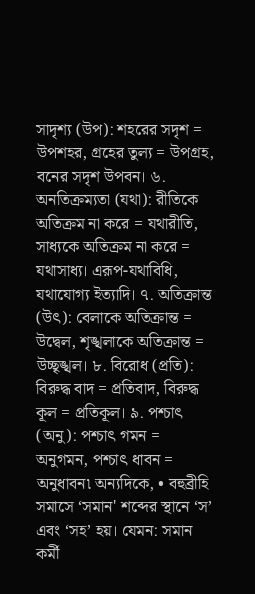সাদৃশ্য (উপ): শহরের সদৃশ = উপশহর, গ্রহের তুল্য = উপগ্রহ, বনের সদৃশ উপবন। ৬. অনতিক্রম্যতা (যথা): রীতিকে অতিক্রম না করে = যথারীতি, সাধ্যকে অতিক্রম না করে = যথাসাধ্য। এরূপ-যথাবিধি, যথাযোগ্য ইত্যাদি। ৭. অতিক্রান্ত (উৎ): বেলাকে অতিক্রান্ত = উদ্বেল, শৃঙ্খলাকে অতিক্রান্ত = উচ্ছৃঙ্খল। ৮. বিরোধ (প্রতি): বিরুদ্ধ বাদ = প্রতিবাদ, বিরুদ্ধ কূল = প্রতিকূল। ৯. পশ্চাৎ (অনু): পশ্চাৎ গমন = অনুগমন, পশ্চাৎ ধাবন = অনুধাবন৷ অন্যদিকে, • বহুব্রীহি সমাসে ‘সমান' শব্দের স্থানে ‘স’ এবং ‘সহ’ হয়। যেমন: সমান কর্মী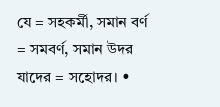যে = সহকর্মী, সমান বর্ণ = সমবর্ণ, সমান উদর যাদের = সহোদর। •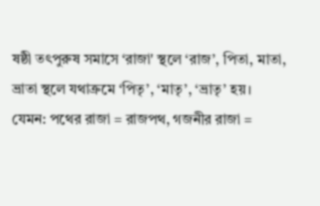ষষ্ঠী তৎপুরুষ সমাসে ‘রাজা' স্থলে ‘রাজ’, পিতা, মাতা, ভ্রাতা স্থলে যথাক্রমে ‘পিতৃ’, ‘মাতৃ’, ‘ভ্রাতৃ’ হয়। যেমন: পথের রাজা = রাজপথ, গজনীর রাজা =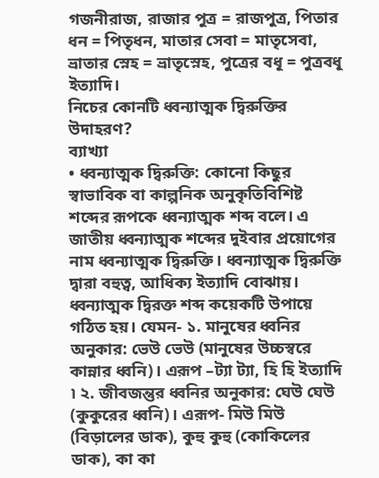গজনীরাজ, রাজার পুত্র = রাজপুত্র, পিতার ধন = পিতৃধন, মাতার সেবা = মাতৃসেবা, ভ্রাতার স্নেহ = ভ্রাতৃস্নেহ, পুত্রের বধূ = পুত্রবধূ ইত্যাদি।
নিচের কোনটি ধ্বন্যাত্মক দ্বিরুক্তির উদাহরণ?
ব্যাখ্যা
• ধ্বন্যাত্মক দ্বিরুক্তি: কোনো কিছুর স্বাভাবিক বা কাল্পনিক অনুকৃতিবিশিষ্ট শব্দের রূপকে ধ্বন্যাত্মক শব্দ বলে। এ জাতীয় ধ্বন্যাত্মক শব্দের দুইবার প্রয়োগের নাম ধ্বন্যাত্মক দ্বিরুক্তি। ধ্বন্যাত্মক দ্বিরুক্তি দ্বারা বহুত্ব, আধিক্য ইত্যাদি বোঝায়। ধ্বন্যাত্মক দ্বিরক্ত শব্দ কয়েকটি উপায়ে গঠিত হয়। যেমন- ১. মানুষের ধ্বনির অনুকার: ভেউ ভেউ (মানুষের উচ্চস্বরে কান্নার ধ্বনি)। এরূপ –ট্যা ট্যা, হি হি ইত্যাদি ৷ ২. জীবজন্তুর ধ্বনির অনুকার: ঘেউ ঘেউ (কুকুরের ধ্বনি)। এরূপ- মিউ মিউ (বিড়ালের ডাক), কুহু কুহু (কোকিলের ডাক), কা কা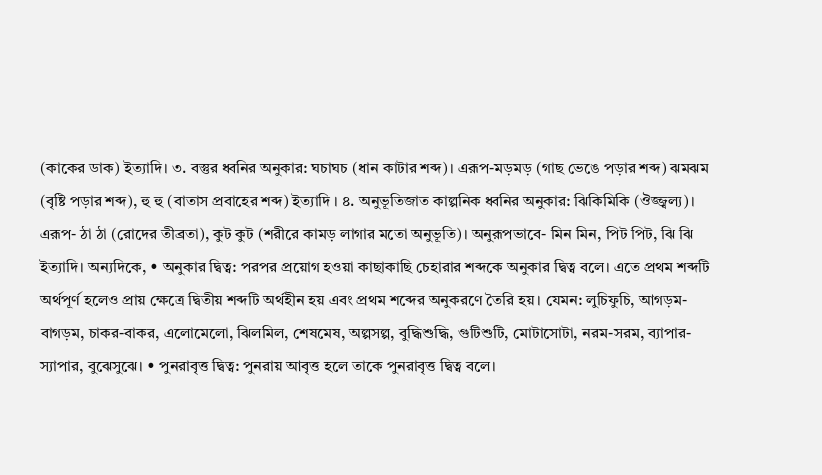(কাকের ডাক) ইত্যাদি। ৩. বস্তুর ধ্বনির অনুকার: ঘচাঘচ (ধান কাটার শব্দ)। এরূপ-মড়মড় (গাছ ভেঙে পড়ার শব্দ) ঝমঝম (বৃষ্টি পড়ার শব্দ), হু হু (বাতাস প্রবাহের শব্দ) ইত্যাদি । ৪. অনুভূতিজাত কাল্পনিক ধ্বনির অনুকার: ঝিকিমিকি (ঔজ্জ্বল্য)। এরূপ- ঠা ঠা (রোদের তীব্রতা), কুট কুট (শরীরে কামড় লাগার মতো অনুভূতি)। অনুরূপভাবে- মিন মিন, পিট পিট, ঝি ঝি ইত্যাদি। অন্যদিকে, • অনুকার দ্বিত্ব: পরপর প্রয়োগ হওয়া কাছাকাছি চেহারার শব্দকে অনুকার দ্বিত্ব বলে। এতে প্রথম শব্দটি অর্থপূর্ণ হলেও প্রায় ক্ষেত্রে দ্বিতীয় শব্দটি অর্থহীন হয় এবং প্রথম শব্দের অনুকরণে তৈরি হয়। যেমন: লুচিফুচি, আগড়ম-বাগড়ম, চাকর-বাকর, এলোমেলো, ঝিলমিল, শেষমেষ, অল্পসল্প, বুদ্ধিশুদ্ধি, গুটিশুটি, মোটাসোটা, নরম-সরম, ব্যাপার-স্যাপার, বুঝেসুঝে। • পুনরাবৃত্ত দ্বিত্ব: পুনরায় আবৃত্ত হলে তাকে পুনরাবৃত্ত দ্বিত্ব বলে।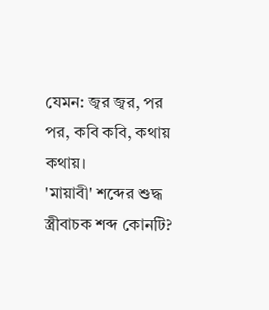যেমন: জ্বর জ্বর, পর পর, কবি কবি, কথায় কথায়।
'মায়াবী' শব্দের শুদ্ধ স্ত্রীবাচক শব্দ কোনটি?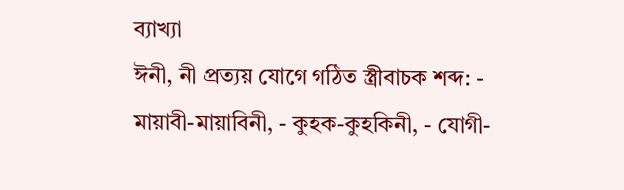ব্যাখ্যা
ঈনী, নী প্রত্যয় যোগে গঠিত স্ত্রীবাচক শব্দ: - মায়াবী-মায়াবিনী, - কুহক-কুহকিনী, - যোগী-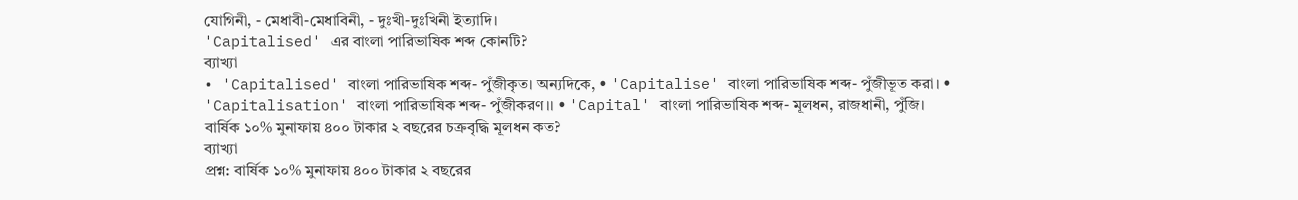যোগিনী, - মেধাবী-মেধাবিনী, - দুঃখী-দুঃখিনী ইত্যাদি।
'Capitalised' এর বাংলা পারিভাষিক শব্দ কোনটি?
ব্যাখ্যা
• 'Capitalised' বাংলা পারিভাষিক শব্দ- পুঁজীকৃত। অন্যদিকে, • 'Capitalise' বাংলা পারিভাষিক শব্দ- পুঁজীভূত করা। • 'Capitalisation' বাংলা পারিভাষিক শব্দ- পুঁজীকরণ।। • 'Capital' বাংলা পারিভাষিক শব্দ- মূলধন, রাজধানী, পুঁজি।
বার্ষিক ১০% মুনাফায় ৪০০ টাকার ২ বছরের চক্রবৃদ্ধি মূলধন কত?
ব্যাখ্যা
প্রশ্ন: বার্ষিক ১০% মুনাফায় ৪০০ টাকার ২ বছরের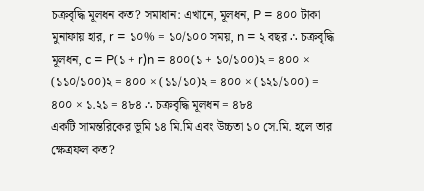চক্রবৃদ্ধি মূলধন কত? সমাধান: এখানে, মূলধন, P = ৪০০ টাকা মুনাফায় হার, r = ১০% = ১০/১০০ সময়, n = ২ বছর ∴ চক্রবৃদ্ধি মূলধন, c = P(১ + r)n = ৪০০(১ + ১০/১০০)২ = ৪০০ × (১১০/১০০)২ = ৪০০ × (১১/১০)২ = ৪০০ × (১২১/১০০) = ৪০০ × ১.২১ = ৪৮৪ ∴ চক্রবৃদ্ধি মূলধন = ৪৮৪
একটি সামন্তরিকের ভূমি ১৪ মি.মি এবং উচ্চতা ১০ সে.মি. হলে তার ক্ষেত্রফল কত?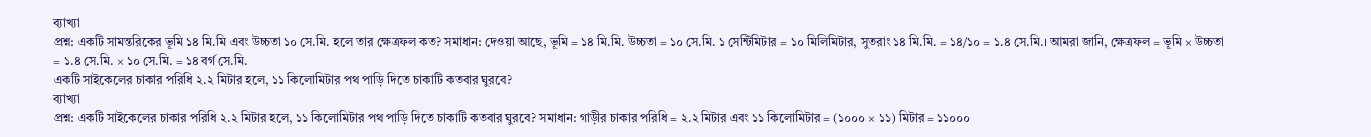ব্যাখ্যা
প্রশ্ন: একটি সামন্তরিকের ভূমি ১৪ মি.মি এবং উচ্চতা ১০ সে.মি. হলে তার ক্ষেত্রফল কত? সমাধান: দেওয়া আছে, ভূমি = ১৪ মি.মি. উচ্চতা = ১০ সে.মি. ১ সেন্টিমিটার = ১০ মিলিমিটার, সুতরাং ১৪ মি.মি. = ১৪/১০ = ১.৪ সে.মি.। আমরা জানি, ক্ষেত্রফল = ভূমি × উচ্চতা = ১.৪ সে.মি. × ১০ সে.মি. = ১৪ বর্গ সে.মি.
একটি সাইকেলের চাকার পরিধি ২.২ মিটার হলে, ১১ কিলোমিটার পথ পাড়ি দিতে চাকাটি কতবার ঘুরবে?
ব্যাখ্যা
প্রশ্ন: একটি সাইকেলের চাকার পরিধি ২.২ মিটার হলে, ১১ কিলোমিটার পথ পাড়ি দিতে চাকাটি কতবার ঘুরবে? সমাধান: গাড়ীর চাকার পরিধি = ২.২ মিটার এবং ১১ কিলোমিটার = (১০০০ × ১১) মিটার = ১১০০০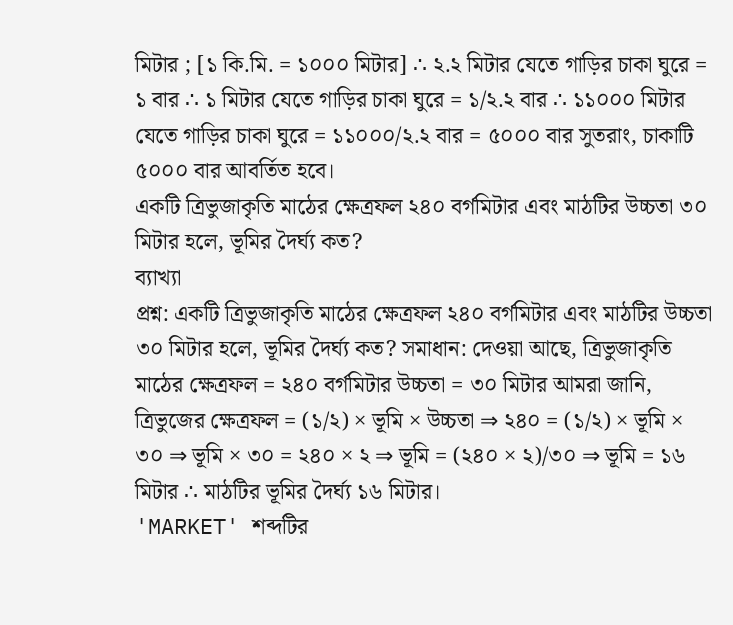মিটার ; [১ কি.মি. = ১০০০ মিটার] ∴ ২.২ মিটার যেতে গাড়ির চাকা ঘুরে = ১ বার ∴ ১ মিটার যেতে গাড়ির চাকা ঘুরে = ১/২.২ বার ∴ ১১০০০ মিটার যেতে গাড়ির চাকা ঘুরে = ১১০০০/২.২ বার = ৫০০০ বার সুতরাং, চাকাটি ৫০০০ বার আবর্তিত হবে।
একটি ত্রিভুজাকৃতি মাঠের ক্ষেত্রফল ২৪০ বর্গমিটার এবং মাঠটির উচ্চতা ৩০ মিটার হলে, ভূমির দৈর্ঘ্য কত?
ব্যাখ্যা
প্রশ্ন: একটি ত্রিভুজাকৃতি মাঠের ক্ষেত্রফল ২৪০ বর্গমিটার এবং মাঠটির উচ্চতা ৩০ মিটার হলে, ভূমির দৈর্ঘ্য কত? সমাধান: দেওয়া আছে, ত্রিভুজাকৃতি মাঠের ক্ষেত্রফল = ২৪০ বর্গমিটার উচ্চতা = ৩০ মিটার আমরা জানি, ত্রিভুজের ক্ষেত্রফল = (১/২) × ভূমি × উচ্চতা ⇒ ২৪০ = (১/২) × ভূমি × ৩০ ⇒ ভূমি × ৩০ = ২৪০ × ২ ⇒ ভূমি = (২৪০ × ২)/৩০ ⇒ ভূমি = ১৬ মিটার ∴ মাঠটির ভূমির দৈর্ঘ্য ১৬ মিটার।
'MARKET' শব্দটির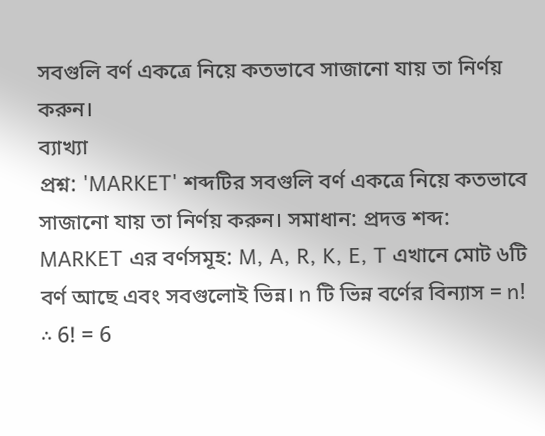সবগুলি বর্ণ একত্রে নিয়ে কতভাবে সাজানো যায় তা নির্ণয় করুন।
ব্যাখ্যা
প্রশ্ন: 'MARKET' শব্দটির সবগুলি বর্ণ একত্রে নিয়ে কতভাবে সাজানো যায় তা নির্ণয় করুন। সমাধান: প্রদত্ত শব্দ: MARKET এর বর্ণসমূহ: M, A, R, K, E, T এখানে মোট ৬টি বর্ণ আছে এবং সবগুলোই ভিন্ন। n টি ভিন্ন বর্ণের বিন্যাস = n! ∴ 6! = 6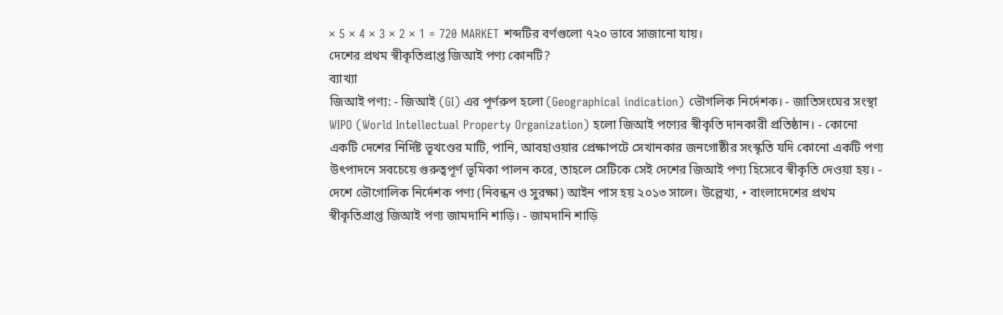× 5 × 4 × 3 × 2 × 1 = 720 MARKET শব্দটির বর্ণগুলো ৭২০ ভাবে সাজানো যায়।
দেশের প্রথম স্বীকৃতিপ্রাপ্ত জিআই পণ্য কোনটি?
ব্যাখ্যা
জিআই পণ্য: - জিআই (GI) এর পূর্ণরুপ হলো (Geographical indication) ভৌগলিক নির্দেশক। - জাতিসংঘের সংস্থা WIPO (World Intellectual Property Organization) হলো জিআই পণ্যের স্বীকৃতি দানকারী প্রতিষ্ঠান। - কোনো একটি দেশের নির্দিষ্ট ভূখণ্ডের মাটি, পানি, আবহাওয়ার প্রেক্ষাপটে সেখানকার জনগোষ্ঠীর সংস্কৃতি যদি কোনো একটি পণ্য উৎপাদনে সবচেয়ে গুরুত্বপূর্ণ ভূমিকা পালন করে, তাহলে সেটিকে সেই দেশের জিআই পণ্য হিসেবে স্বীকৃতি দেওয়া হয়। - দেশে ভৌগোলিক নির্দেশক পণ্য (নিবন্ধন ও সুরক্ষা) আইন পাস হয় ২০১৩ সালে। উল্লেখ্য, • বাংলাদেশের প্রথম স্বীকৃতিপ্রাপ্ত জিআই পণ্য জামদানি শাড়ি। - জামদানি শাড়ি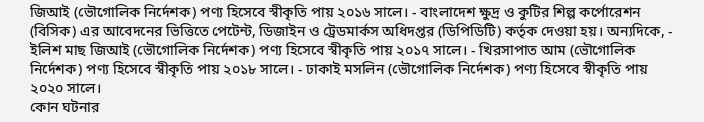জিআই (ভৌগোলিক নির্দেশক) পণ্য হিসেবে স্বীকৃতি পায় ২০১৬ সালে। - বাংলাদেশ ক্ষুদ্র ও কুটির শিল্প কর্পোরেশন (বিসিক) এর আবেদনের ভিত্তিতে পেটেন্ট, ডিজাইন ও ট্রেডমার্কস অধিদপ্তর (ডিপিডিটি) কর্তৃক দেওয়া হয়। অন্যদিকে, - ইলিশ মাছ জিআই (ভৌগোলিক নির্দেশক) পণ্য হিসেবে স্বীকৃতি পায় ২০১৭ সালে। - খিরসাপাত আম (ভৌগোলিক নির্দেশক) পণ্য হিসেবে স্বীকৃতি পায় ২০১৮ সালে। - ঢাকাই মসলিন (ভৌগোলিক নির্দেশক) পণ্য হিসেবে স্বীকৃতি পায় ২০২০ সালে।
কোন ঘটনার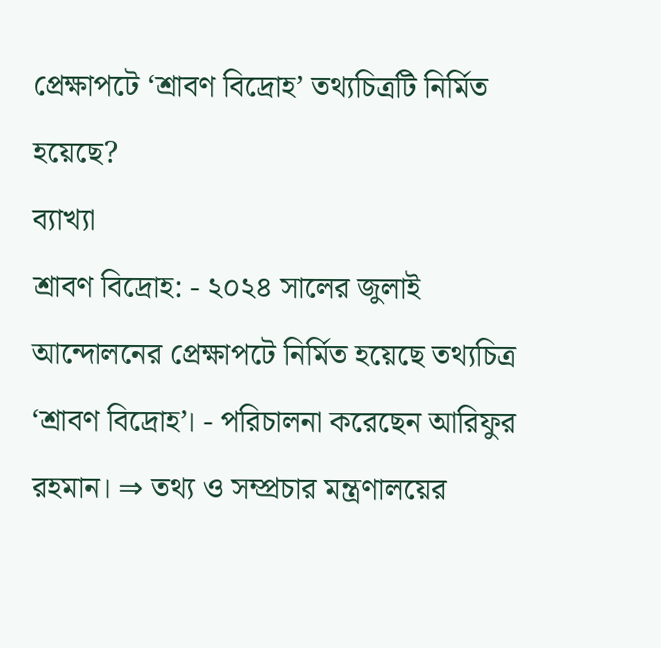প্রেক্ষাপটে ‘শ্রাবণ বিদ্রোহ’ তথ্যচিত্রটি নির্মিত হয়েছে?
ব্যাখ্যা
শ্রাবণ বিদ্রোহ: - ২০২৪ সালের জুলাই আন্দোলনের প্রেক্ষাপটে নির্মিত হয়েছে তথ্যচিত্র ‘শ্রাবণ বিদ্রোহ’। - পরিচালনা করেছেন আরিফুর রহমান। ⇒ তথ্য ও সম্প্রচার মন্ত্রণালয়ের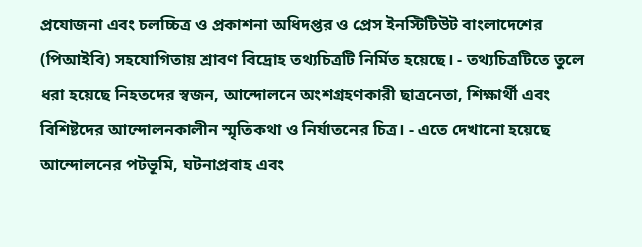প্রযোজনা এবং চলচ্চিত্র ও প্রকাশনা অধিদপ্তর ও প্রেস ইনস্টিটিউট বাংলাদেশের (পিআইবি) সহযোগিতায় শ্রাবণ বিদ্রোহ তথ্যচিত্রটি নির্মিত হয়েছে। - তথ্যচিত্রটিতে তুলে ধরা হয়েছে নিহতদের স্বজন, আন্দোলনে অংশগ্রহণকারী ছাত্রনেতা, শিক্ষার্থী এবং বিশিষ্টদের আন্দোলনকালীন স্মৃতিকথা ও নির্যাতনের চিত্র। - এতে দেখানো হয়েছে আন্দোলনের পটভূমি, ঘটনাপ্রবাহ এবং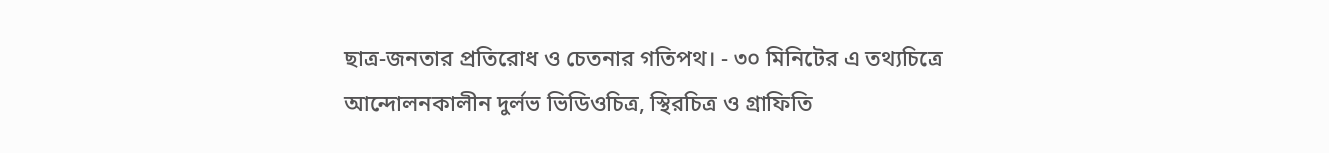ছাত্র-জনতার প্রতিরোধ ও চেতনার গতিপথ। - ৩০ মিনিটের এ তথ্যচিত্রে আন্দোলনকালীন দুর্লভ ভিডিওচিত্র, স্থিরচিত্র ও গ্রাফিতি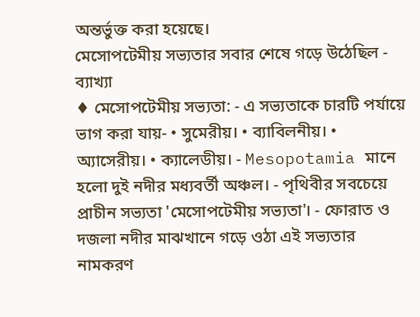অন্তর্ভুক্ত করা হয়েছে।
মেসোপটেমীয় সভ্যতার সবার শেষে গড়ে উঠেছিল -
ব্যাখ্যা
♦ মেসোপটেমীয় সভ্যতা: - এ সভ্যতাকে চারটি পর্যায়ে ভাগ করা যায়- • সুমেরীয়। • ব্যাবিলনীয়। • অ্যাসেরীয়। • ক্যালেডীয়। - Mesopotamia মানে হলো দুই নদীর মধ্যবর্তী অঞ্চল। - পৃথিবীর সবচেয়ে প্রাচীন সভ্যতা 'মেসোপটেমীয় সভ্যতা'। - ফোরাত ও দজলা নদীর মাঝখানে গড়ে ওঠা এই সভ্যতার নামকরণ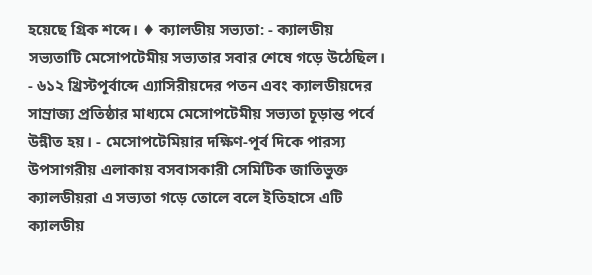হয়েছে গ্রিক শব্দে। ♦ ক্যালডীয় সভ্যতা: - ক্যালডীয় সভ্যতাটি মেসোপটেমীয় সভ্যতার সবার শেষে গড়ে উঠেছিল। - ৬১২ খ্রিস্টপূর্বাব্দে এ্যাসিরীয়দের পতন এবং ক্যালডীয়দের সাম্রাজ্য প্রতিষ্ঠার মাধ্যমে মেসোপটেমীয় সভ্যতা চূড়ান্ত পর্বে উন্নীত হয়। - মেসোপটেমিয়ার দক্ষিণ-পূর্ব দিকে পারস্য উপসাগরীয় এলাকায় বসবাসকারী সেমিটিক জাতিভুক্ত ক্যালডীয়রা এ সভ্যতা গড়ে তোলে বলে ইতিহাসে এটি ক্যালডীয়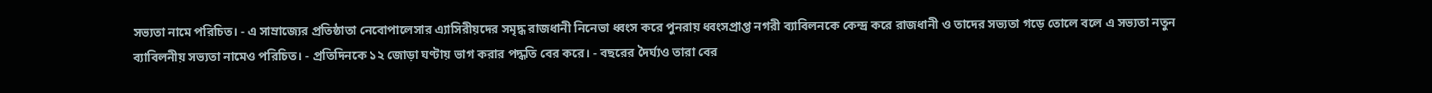সভ্যতা নামে পরিচিত। - এ সাম্রাজ্যের প্রতিষ্ঠাতা নেবোপালেসার এ্যাসিরীয়দের সমৃদ্ধ রাজধানী নিনেভা ধ্বংস করে পুনরায় ধ্বংসপ্রাপ্ত নগরী ব্যাবিলনকে কেন্দ্র করে রাজধানী ও তাদের সভ্যতা গড়ে তোলে বলে এ সভ্যতা নতুন ব্যাবিলনীয় সভ্যতা নামেও পরিচিত। - প্রতিদিনকে ১২ জোড়া ঘণ্টায় ভাগ করার পদ্ধতি বের করে। - বছরের দৈর্ঘ্যও তারা বের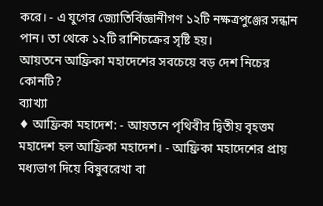করে। - এ যুগের জ্যোতির্বিজ্ঞানীগণ ১২টি নক্ষত্রপুঞ্জের সন্ধান পান। তা থেকে ১২টি রাশিচক্রের সৃষ্টি হয়।
আয়তনে আফ্রিকা মহাদেশের সবচেয়ে বড় দেশ নিচের কোনটি?
ব্যাখ্যা
♦ আফ্রিকা মহাদেশ: - আয়তনে পৃথিবীর দ্বিতীয় বৃহত্তম মহাদেশ হল আফ্রিকা মহাদেশ। - আফ্রিকা মহাদেশের প্রায় মধ্যভাগ দিয়ে বিষুবরেখা বা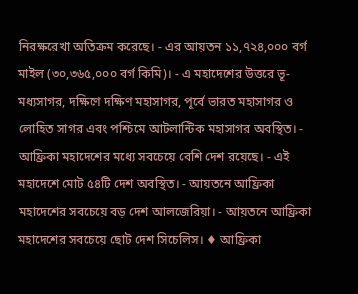নিরক্ষরেখা অতিক্রম করেছে। - এর আয়তন ১১,৭২৪,০০০ বর্গ মাইল (৩০,৩৬৫,০০০ বর্গ কিমি)। - এ মহাদেশের উত্তরে ভূ-মধ্যসাগর, দক্ষিণে দক্ষিণ মহাসাগর, পূর্বে ভারত মহাসাগর ও লোহিত সাগর এবং পশ্চিমে আটলান্টিক মহাসাগর অবস্থিত। - আফ্রিকা মহাদেশের মধ্যে সবচেয়ে বেশি দেশ রয়েছে। - এই মহাদেশে মোট ৫৪টি দেশ অবস্থিত। - আয়তনে আফ্রিকা মহাদেশের সবচেয়ে বড় দেশ আলজেরিয়া। - আয়তনে আফ্রিকা মহাদেশের সবচেয়ে ছোট দেশ সিচেলিস। ♦ আফ্রিকা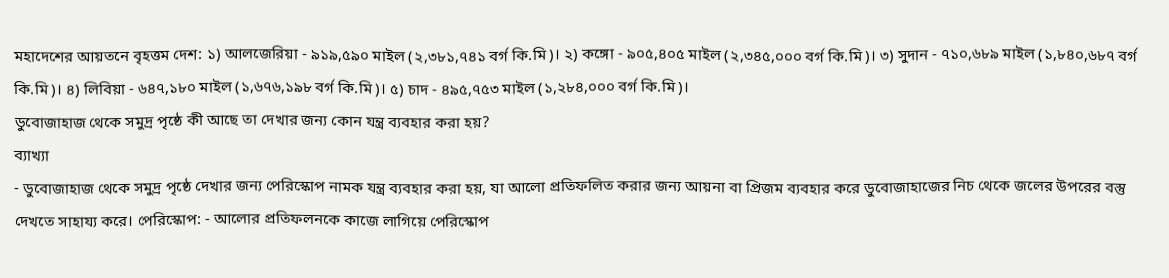মহাদেশের আয়তনে বৃহত্তম দেশ: ১) আলজেরিয়া - ৯১৯,৫৯০ মাইল (২,৩৮১,৭৪১ বর্গ কি.মি)। ২) কঙ্গো - ৯০৫,৪০৫ মাইল (২,৩৪৫,০০০ বর্গ কি.মি)। ৩) সুদান - ৭১০,৬৮৯ মাইল (১,৮৪০,৬৮৭ বর্গ কি.মি)। ৪) লিবিয়া - ৬৪৭,১৮০ মাইল (১,৬৭৬,১৯৮ বর্গ কি.মি)। ৫) চাদ - ৪৯৫,৭৫৩ মাইল (১,২৮৪,০০০ বর্গ কি.মি)।
ডুবোজাহাজ থেকে সমুদ্র পৃষ্ঠে কী আছে তা দেখার জন্য কোন যন্ত্র ব্যবহার করা হয়?
ব্যাখ্যা
- ডুবোজাহাজ থেকে সমুদ্র পৃষ্ঠে দেখার জন্য পেরিস্কোপ নামক যন্ত্র ব্যবহার করা হয়, যা আলো প্রতিফলিত করার জন্য আয়না বা প্রিজম ব্যবহার করে ডুবোজাহাজের নিচ থেকে জলের উপরের বস্তু দেখতে সাহায্য করে। পেরিস্কোপ: - আলোর প্রতিফলনকে কাজে লাগিয়ে পেরিস্কোপ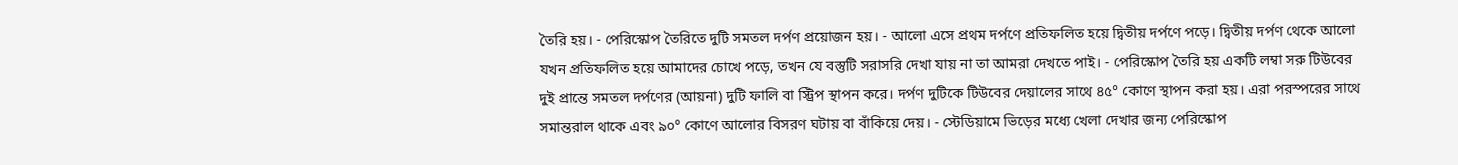তৈরি হয়। - পেরিস্কোপ তৈরিতে দুটি সমতল দর্পণ প্রয়োজন হয়। - আলো এসে প্রথম দর্পণে প্রতিফলিত হয়ে দ্বিতীয় দর্পণে পড়ে। দ্বিতীয় দর্পণ থেকে আলো যখন প্রতিফলিত হয়ে আমাদের চোখে পড়ে, তখন যে বস্তুটি সরাসরি দেখা যায় না তা আমরা দেখতে পাই। - পেরিস্কোপ তৈরি হয় একটি লম্বা সরু টিউবের দুই প্রান্তে সমতল দর্পণের (আয়না) দুটি ফালি বা স্ট্রিপ স্থাপন করে। দর্পণ দুটিকে টিউবের দেয়ালের সাথে ৪৫° কোণে স্থাপন করা হয়। এরা পরস্পরের সাথে সমান্তরাল থাকে এবং ৯০° কোণে আলোর বিসরণ ঘটায় বা বাঁকিয়ে দেয়। - স্টেডিয়ামে ভিড়ের মধ্যে খেলা দেখার জন্য পেরিস্কোপ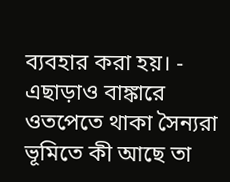ব্যবহার করা হয়। - এছাড়াও বাঙ্কারে ওতপেতে থাকা সৈন্যরা ভূমিতে কী আছে তা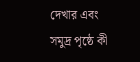দেখার এবং সমুদ্র পৃষ্ঠে কী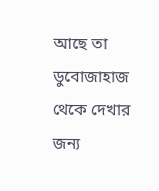আছে তা ডুবোজাহাজ থেকে দেখার জন্য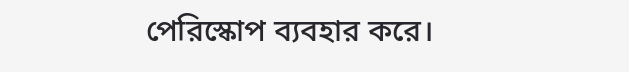পেরিস্কোপ ব্যবহার করে।